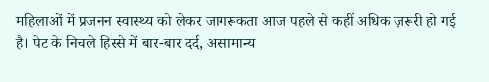महिलाओं में प्रजनन स्वास्थ्य को लेकर जागरूकता आज पहले से कहीं अधिक ज़रूरी हो गई है। पेट के निचले हिस्से में बार-बार दर्द, असामान्य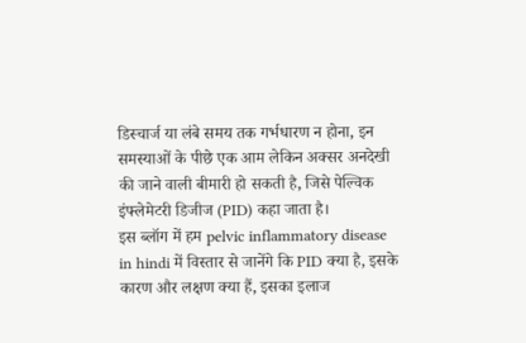डिस्चार्ज या लंबे समय तक गर्भधारण न होना, इन समस्याओं के पीछे एक आम लेकिन अक्सर अनदेखी की जाने वाली बीमारी हो सकती है, जिसे पेल्विक इंफ्लेमेटरी डिजीज (PID) कहा जाता है।
इस ब्लॉग में हम pelvic inflammatory disease in hindi में विस्तार से जानेंगे कि PID क्या है, इसके कारण और लक्षण क्या हैं, इसका इलाज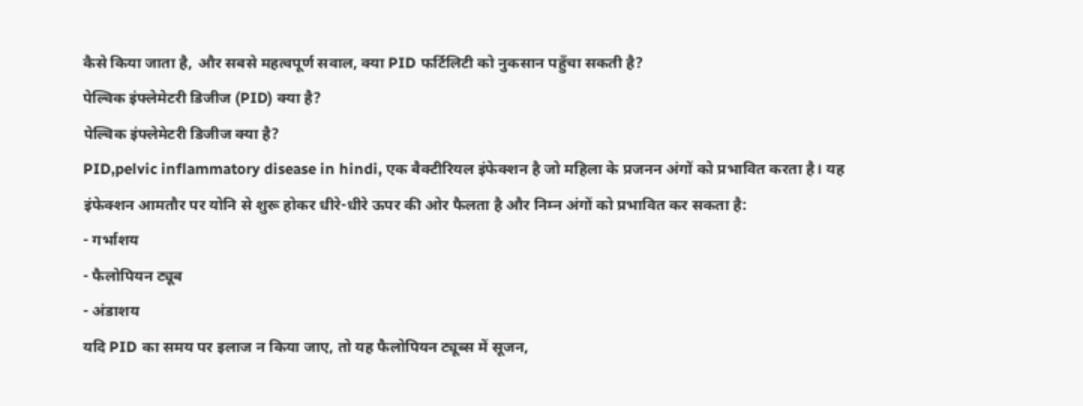कैसे किया जाता है, और सबसे महत्वपूर्ण सवाल, क्या PID फर्टिलिटी को नुकसान पहुँचा सकती है?
पेल्विक इंफ्लेमेटरी डिजीज (PID) क्या है?
पेल्विक इंफ्लेमेटरी डिजीज क्या है?
PID,pelvic inflammatory disease in hindi, एक बैक्टीरियल इंफेक्शन है जो महिला के प्रजनन अंगों को प्रभावित करता है। यह इंफेक्शन आमतौर पर योनि से शुरू होकर धीरे-धीरे ऊपर की ओर फैलता है और निम्न अंगों को प्रभावित कर सकता है:
- गर्भाशय
- फैलोपियन ट्यूब
- अंडाशय
यदि PID का समय पर इलाज न किया जाए, तो यह फैलोपियन ट्यूब्स में सूजन,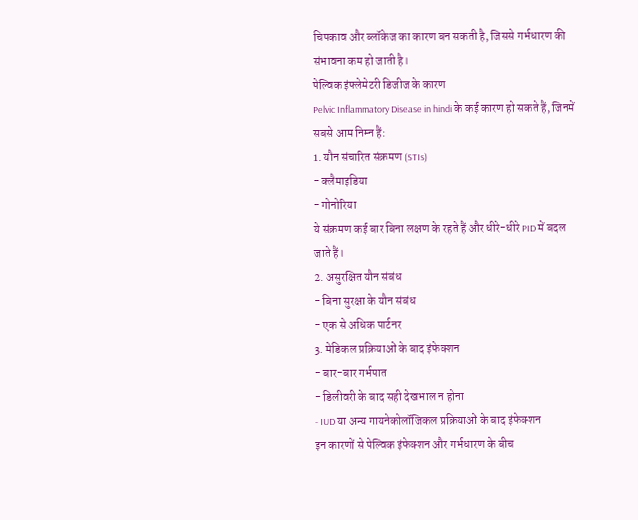चिपकाव और ब्लॉकेज का कारण बन सकती है, जिससे गर्भधारण की संभावना कम हो जाती है।
पेल्विक इंफ्लेमेटरी डिजीज के कारण
Pelvic Inflammatory Disease in hindi के कई कारण हो सकते हैं, जिनमें सबसे आम निम्न हैं:
1. यौन संचारित संक्रमण (STIs)
- क्लैमाइडिया
- गोनोरिया
ये संक्रमण कई बार बिना लक्षण के रहते हैं और धीरे-धीरे PID में बदल जाते हैं।
2. असुरक्षित यौन संबंध
- बिना सुरक्षा के यौन संबंध
- एक से अधिक पार्टनर
3. मेडिकल प्रक्रियाओं के बाद इंफेक्शन
- बार-बार गर्भपात
- डिलीवरी के बाद सही देखभाल न होना
- IUD या अन्य गायनेकोलॉजिकल प्रक्रियाओं के बाद इंफेक्शन
इन कारणों से पेल्विक इंफेक्शन और गर्भधारण के बीच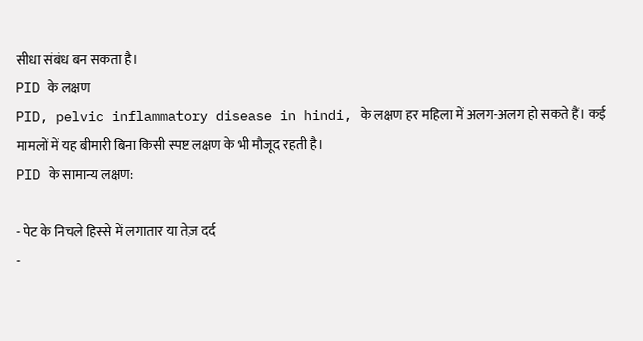सीधा संबंध बन सकता है।
PID के लक्षण
PID, pelvic inflammatory disease in hindi, के लक्षण हर महिला में अलग-अलग हो सकते हैं। कई मामलों में यह बीमारी बिना किसी स्पष्ट लक्षण के भी मौजूद रहती है।
PID के सामान्य लक्षण:

- पेट के निचले हिस्से में लगातार या तेज़ दर्द
-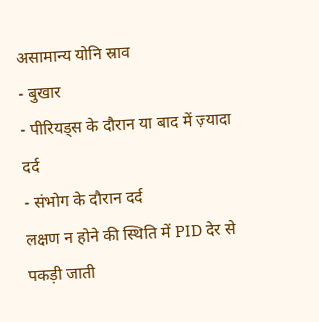असामान्य योनि स्राव
- बुखार
- पीरियड्स के दौरान या बाद में ज़्यादा दर्द
- संभोग के दौरान दर्द
लक्षण न होने की स्थिति में PID देर से पकड़ी जाती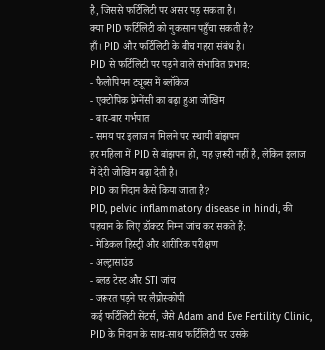है, जिससे फर्टिलिटी पर असर पड़ सकता है।
क्या PID फर्टिलिटी को नुकसान पहुँचा सकती है?
हाँ। PID और फर्टिलिटी के बीच गहरा संबंध है।
PID से फर्टिलिटी पर पड़ने वाले संभावित प्रभाव:
- फैलोपियन ट्यूब्स में ब्लॉकेज
- एक्टोपिक प्रेग्नेंसी का बढ़ा हुआ जोखिम
- बार-बार गर्भपात
- समय पर इलाज न मिलने पर स्थायी बांझपन
हर महिला में PID से बांझपन हो, यह ज़रूरी नहीं है, लेकिन इलाज में देरी जोखिम बढ़ा देती है।
PID का निदान कैसे किया जाता है?
PID, pelvic inflammatory disease in hindi, की पहचान के लिए डॉक्टर निम्न जांच कर सकते हैं:
- मेडिकल हिस्ट्री और शारीरिक परीक्षण
- अल्ट्रासाउंड
- ब्लड टेस्ट और STI जांच
- जरूरत पड़ने पर लैप्रोस्कोपी
कई फर्टिलिटी सेंटर्स, जैसे Adam and Eve Fertility Clinic, PID के निदान के साथ-साथ फर्टिलिटी पर उसके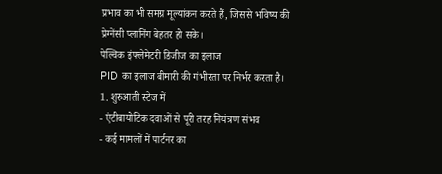प्रभाव का भी समग्र मूल्यांकन करते हैं, जिससे भविष्य की प्रेग्नेंसी प्लानिंग बेहतर हो सके।
पेल्विक इंफ्लेमेटरी डिजीज का इलाज
PID का इलाज बीमारी की गंभीरता पर निर्भर करता है।
1. शुरुआती स्टेज में
- एंटीबायोटिक दवाओं से पूरी तरह नियंत्रण संभव
- कई मामलों में पार्टनर का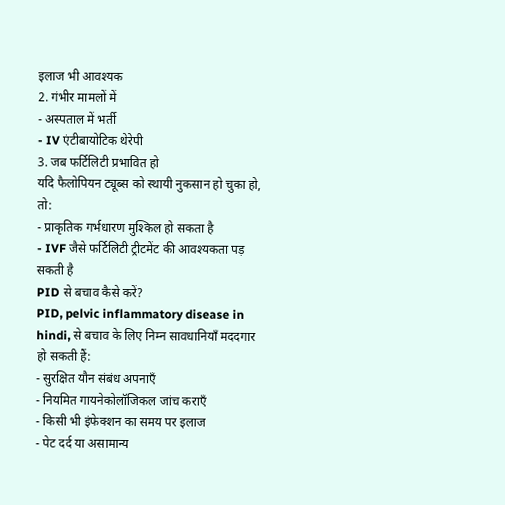इलाज भी आवश्यक
2. गंभीर मामलों में
- अस्पताल में भर्ती
- IV एंटीबायोटिक थेरेपी
3. जब फर्टिलिटी प्रभावित हो
यदि फैलोपियन ट्यूब्स को स्थायी नुकसान हो चुका हो, तो:
- प्राकृतिक गर्भधारण मुश्किल हो सकता है
- IVF जैसे फर्टिलिटी ट्रीटमेंट की आवश्यकता पड़ सकती है
PID से बचाव कैसे करें?
PID, pelvic inflammatory disease in hindi, से बचाव के लिए निम्न सावधानियाँ मददगार हो सकती हैं:
- सुरक्षित यौन संबंध अपनाएँ
- नियमित गायनेकोलॉजिकल जांच कराएँ
- किसी भी इंफेक्शन का समय पर इलाज
- पेट दर्द या असामान्य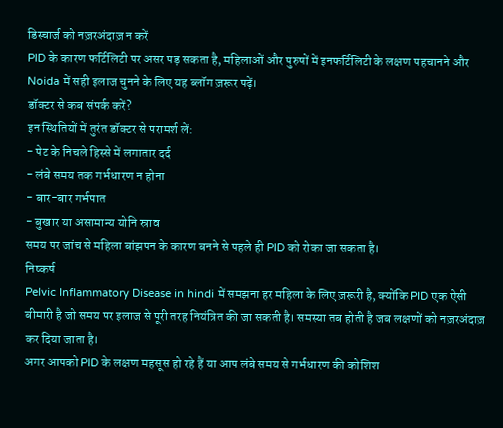डिस्चार्ज को नज़रअंदाज़ न करें
PID के कारण फर्टिलिटी पर असर पड़ सकता है, महिलाओं और पुरुषों में इनफर्टिलिटी के लक्षण पहचानने और Noida में सही इलाज चुनने के लिए यह ब्लॉग ज़रूर पढ़ें।
डॉक्टर से कब संपर्क करें?
इन स्थितियों में तुरंत डॉक्टर से परामर्श लें:
- पेट के निचले हिस्से में लगातार दर्द
- लंबे समय तक गर्भधारण न होना
- बार-बार गर्भपात
- बुखार या असामान्य योनि स्राव
समय पर जांच से महिला बांझपन के कारण बनने से पहले ही PID को रोका जा सकता है।
निष्कर्ष
Pelvic Inflammatory Disease in hindi में समझना हर महिला के लिए ज़रूरी है, क्योंकि PID एक ऐसी बीमारी है जो समय पर इलाज से पूरी तरह नियंत्रित की जा सकती है। समस्या तब होती है जब लक्षणों को नज़रअंदाज़ कर दिया जाता है।
अगर आपको PID के लक्षण महसूस हो रहे हैं या आप लंबे समय से गर्भधारण की कोशिश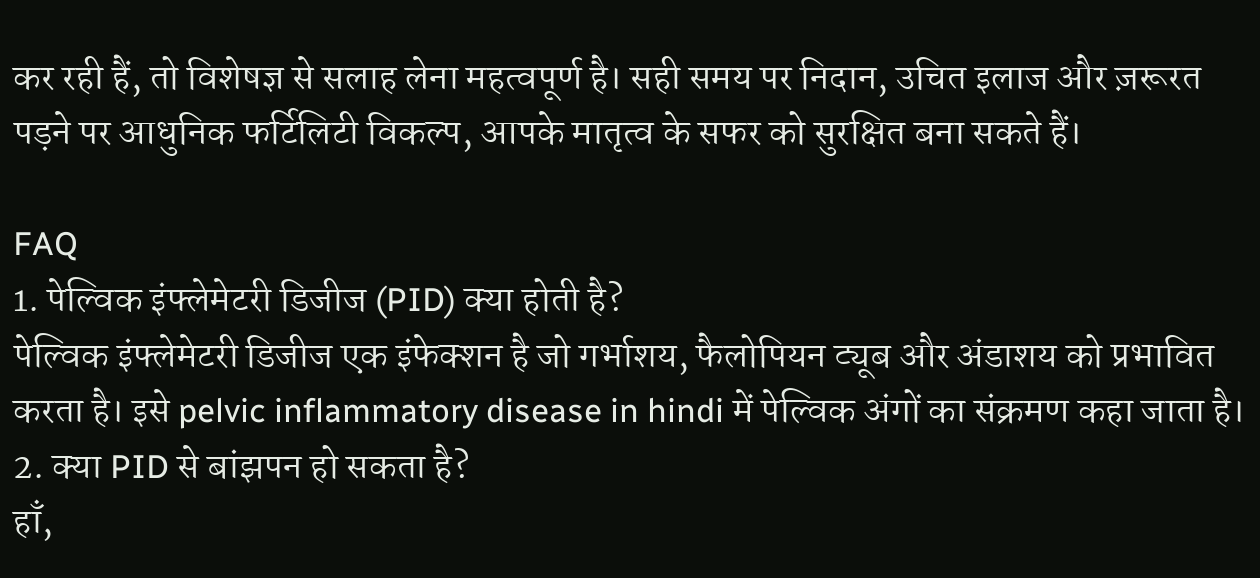कर रही हैं, तो विशेषज्ञ से सलाह लेना महत्वपूर्ण है। सही समय पर निदान, उचित इलाज और ज़रूरत पड़ने पर आधुनिक फर्टिलिटी विकल्प, आपके मातृत्व के सफर को सुरक्षित बना सकते हैं।

FAQ
1. पेल्विक इंफ्लेमेटरी डिजीज (PID) क्या होती है?
पेल्विक इंफ्लेमेटरी डिजीज एक इंफेक्शन है जो गर्भाशय, फैलोपियन ट्यूब और अंडाशय को प्रभावित करता है। इसे pelvic inflammatory disease in hindi में पेल्विक अंगों का संक्रमण कहा जाता है।
2. क्या PID से बांझपन हो सकता है?
हाँ,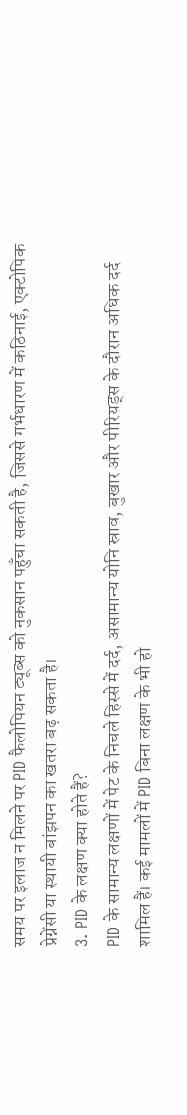समय पर इलाज न मिलने पर PID फैलोपियन ट्यूब्स को नुकसान पहुँचा सकती है, जिससे गर्भधारण में कठिनाई, एक्टोपिक प्रेग्नेंसी या स्थायी बांझपन का खतरा बढ़ सकता है।
3. PID के लक्षण क्या होते हैं?
PID के सामान्य लक्षणों में पेट के निचले हिस्से में दर्द, असामान्य योनि स्राव, बुखार और पीरियड्स के दौरान अधिक दर्द शामिल हैं। कई मामलों में PID बिना लक्षण के भी हो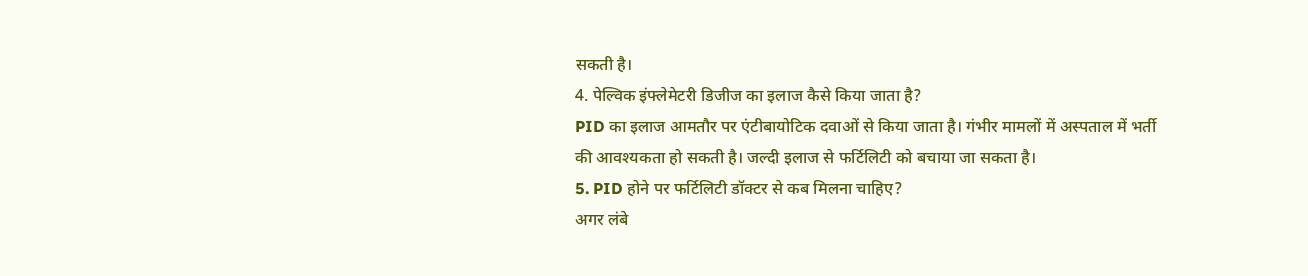सकती है।
4. पेल्विक इंफ्लेमेटरी डिजीज का इलाज कैसे किया जाता है?
PID का इलाज आमतौर पर एंटीबायोटिक दवाओं से किया जाता है। गंभीर मामलों में अस्पताल में भर्ती की आवश्यकता हो सकती है। जल्दी इलाज से फर्टिलिटी को बचाया जा सकता है।
5. PID होने पर फर्टिलिटी डॉक्टर से कब मिलना चाहिए?
अगर लंबे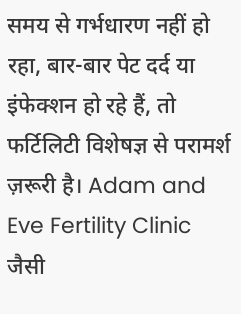समय से गर्भधारण नहीं हो रहा, बार-बार पेट दर्द या इंफेक्शन हो रहे हैं, तो फर्टिलिटी विशेषज्ञ से परामर्श ज़रूरी है। Adam and Eve Fertility Clinic जैसी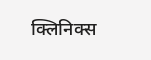क्लिनिक्स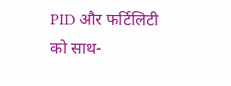PID और फर्टिलिटी को साथ-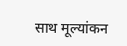साथ मूल्यांकन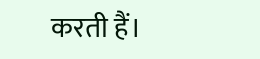करती हैं।